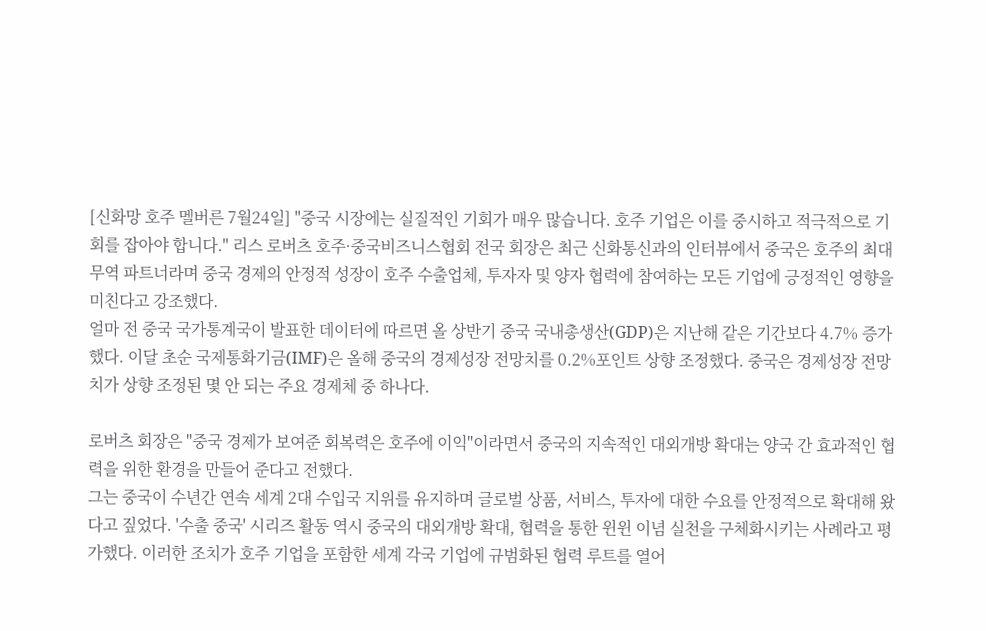[신화망 호주 멜버른 7월24일] "중국 시장에는 실질적인 기회가 매우 많습니다. 호주 기업은 이를 중시하고 적극적으로 기회를 잡아야 합니다." 리스 로버츠 호주·중국비즈니스협회 전국 회장은 최근 신화통신과의 인터뷰에서 중국은 호주의 최대 무역 파트너라며 중국 경제의 안정적 성장이 호주 수출업체, 투자자 및 양자 협력에 참여하는 모든 기업에 긍정적인 영향을 미친다고 강조했다.
얼마 전 중국 국가통계국이 발표한 데이터에 따르면 올 상반기 중국 국내총생산(GDP)은 지난해 같은 기간보다 4.7% 증가했다. 이달 초순 국제통화기금(IMF)은 올해 중국의 경제성장 전망치를 0.2%포인트 상향 조정했다. 중국은 경제성장 전망치가 상향 조정된 몇 안 되는 주요 경제체 중 하나다.

로버츠 회장은 "중국 경제가 보여준 회복력은 호주에 이익"이라면서 중국의 지속적인 대외개방 확대는 양국 간 효과적인 협력을 위한 환경을 만들어 준다고 전했다.
그는 중국이 수년간 연속 세계 2대 수입국 지위를 유지하며 글로벌 상품, 서비스, 투자에 대한 수요를 안정적으로 확대해 왔다고 짚었다. '수출 중국' 시리즈 활동 역시 중국의 대외개방 확대, 협력을 통한 윈윈 이념 실천을 구체화시키는 사례라고 평가했다. 이러한 조치가 호주 기업을 포함한 세계 각국 기업에 규범화된 협력 루트를 열어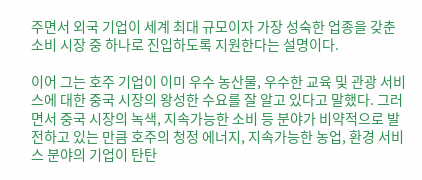주면서 외국 기업이 세계 최대 규모이자 가장 성숙한 업종을 갖춘 소비 시장 중 하나로 진입하도록 지원한다는 설명이다.

이어 그는 호주 기업이 이미 우수 농산물, 우수한 교육 및 관광 서비스에 대한 중국 시장의 왕성한 수요를 잘 알고 있다고 말했다. 그러면서 중국 시장의 녹색, 지속가능한 소비 등 분야가 비약적으로 발전하고 있는 만큼 호주의 청정 에너지, 지속가능한 농업, 환경 서비스 분야의 기업이 탄탄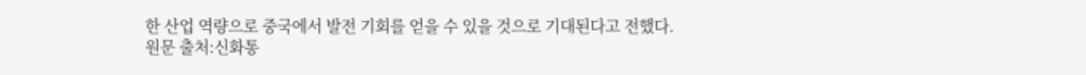한 산업 역량으로 중국에서 발전 기회를 얻을 수 있을 것으로 기대된다고 전했다.
원문 출처:신화통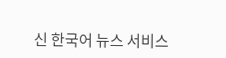신 한국어 뉴스 서비스